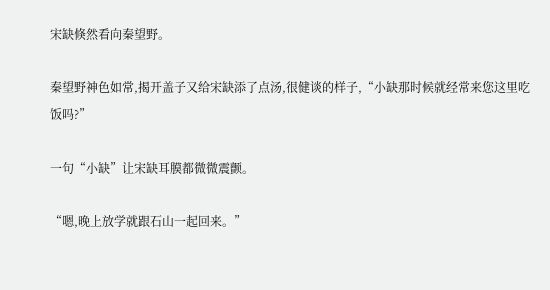宋缺倏然看向秦望野。

秦望野神色如常,揭开盖子又给宋缺添了点汤,很健谈的样子,“小缺那时候就经常来您这里吃饭吗?”

一句“小缺”让宋缺耳膜都微微震颤。

“嗯,晚上放学就跟石山一起回来。”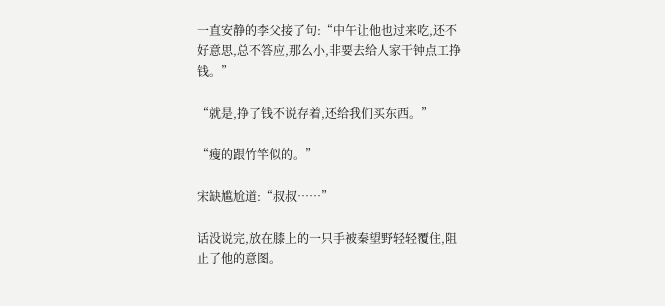一直安静的李父接了句:“中午让他也过来吃,还不好意思,总不答应,那么小,非要去给人家干钟点工挣钱。”

“就是,挣了钱不说存着,还给我们买东西。”

“瘦的跟竹竿似的。”

宋缺尴尬道:“叔叔……”

话没说完,放在膝上的一只手被秦望野轻轻覆住,阻止了他的意图。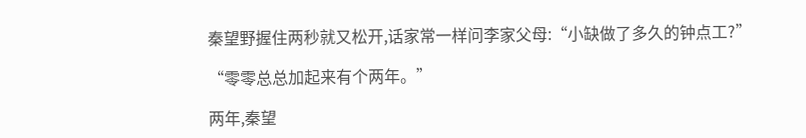秦望野握住两秒就又松开,话家常一样问李家父母:“小缺做了多久的钟点工?”

“零零总总加起来有个两年。”

两年,秦望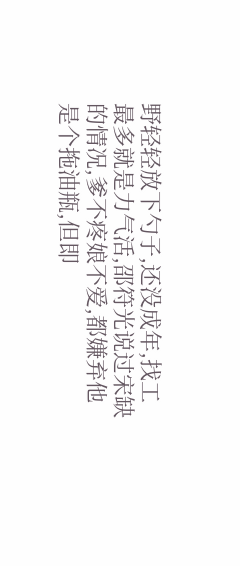野轻轻放下勺子,还没成年,找工最多就是力气活,邵符光说过宋缺的情况,爹不疼娘不爱,都嫌弃他是个拖油瓶,但即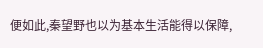便如此,秦望野也以为基本生活能得以保障,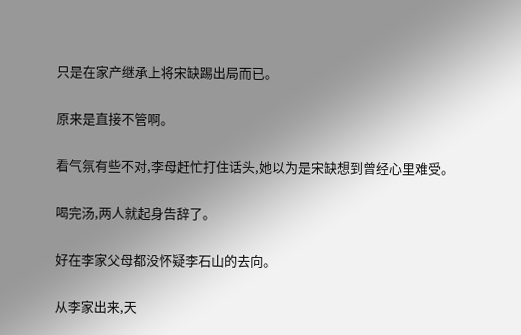只是在家产继承上将宋缺踢出局而已。

原来是直接不管啊。

看气氛有些不对,李母赶忙打住话头,她以为是宋缺想到曾经心里难受。

喝完汤,两人就起身告辞了。

好在李家父母都没怀疑李石山的去向。

从李家出来,天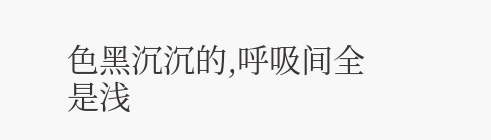色黑沉沉的,呼吸间全是浅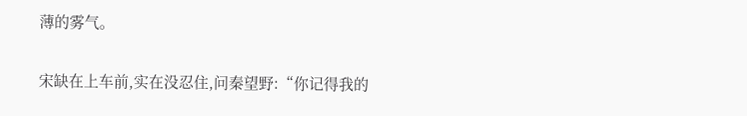薄的雾气。

宋缺在上车前,实在没忍住,问秦望野:“你记得我的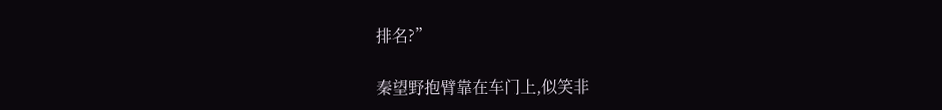排名?”

秦望野抱臂靠在车门上,似笑非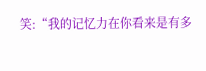笑:“我的记忆力在你看来是有多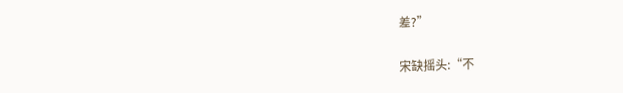差?”

宋缺摇头:“不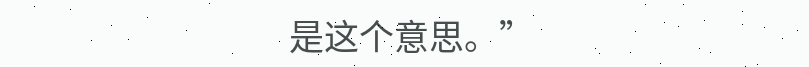是这个意思。”